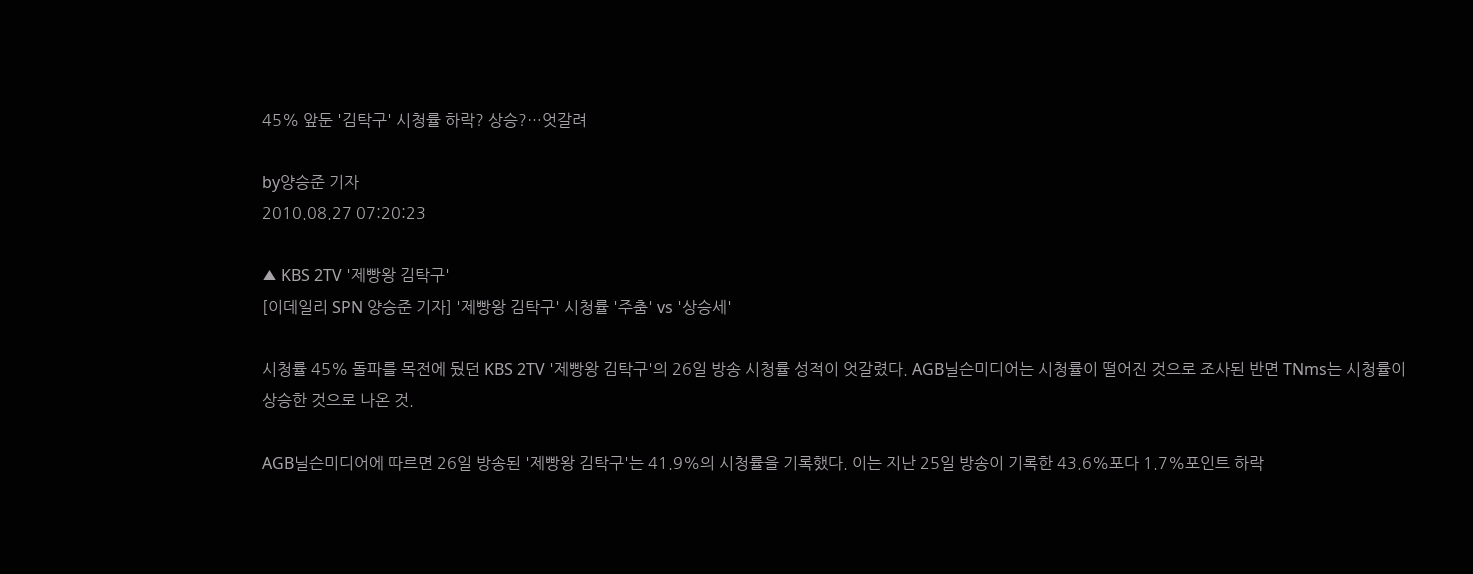45% 앞둔 '김탁구' 시청률 하락? 상승?…엇갈려

by양승준 기자
2010.08.27 07:20:23

▲ KBS 2TV '제빵왕 김탁구'
[이데일리 SPN 양승준 기자] '제빵왕 김탁구' 시청률 '주춤' vs '상승세'

시청률 45% 돌파를 목전에 뒀던 KBS 2TV '제빵왕 김탁구'의 26일 방송 시청률 성적이 엇갈렸다. AGB닐슨미디어는 시청률이 떨어진 것으로 조사된 반면 TNms는 시청률이 상승한 것으로 나온 것.

AGB닐슨미디어에 따르면 26일 방송된 '제빵왕 김탁구'는 41.9%의 시청률을 기록했다. 이는 지난 25일 방송이 기록한 43.6%포다 1.7%포인트 하락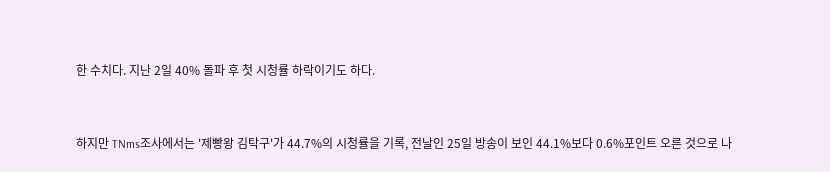한 수치다. 지난 2일 40% 돌파 후 첫 시청률 하락이기도 하다.



하지만 TNms조사에서는 '제빵왕 김탁구'가 44.7%의 시청률을 기록, 전날인 25일 방송이 보인 44.1%보다 0.6%포인트 오른 것으로 나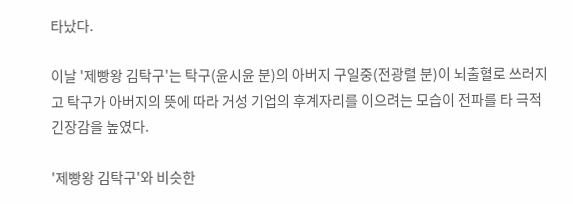타났다.

이날 '제빵왕 김탁구'는 탁구(윤시윤 분)의 아버지 구일중(전광렬 분)이 뇌출혈로 쓰러지고 탁구가 아버지의 뜻에 따라 거성 기업의 후계자리를 이으려는 모습이 전파를 타 극적 긴장감을 높였다.

'제빵왕 김탁구'와 비슷한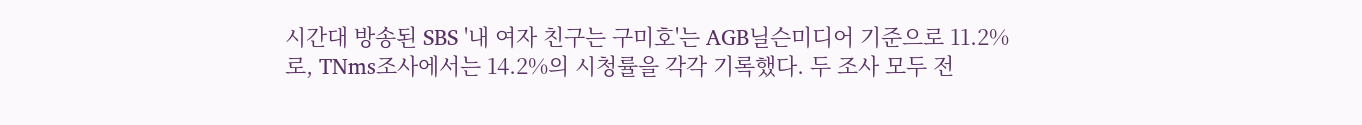시간대 방송된 SBS '내 여자 친구는 구미호'는 AGB닐슨미디어 기준으로 11.2%로, TNms조사에서는 14.2%의 시청률을 각각 기록했다. 두 조사 모두 전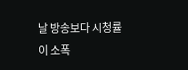날 방송보다 시청률이 소폭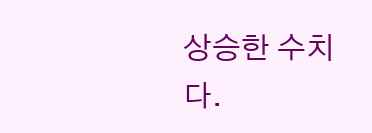상승한 수치다.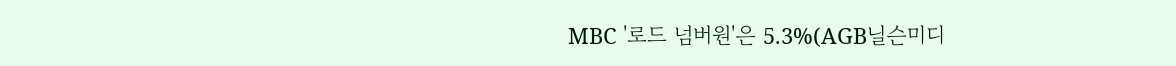MBC '로드 넘버원'은 5.3%(AGB닐슨미디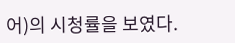어)의 시청률을 보였다.